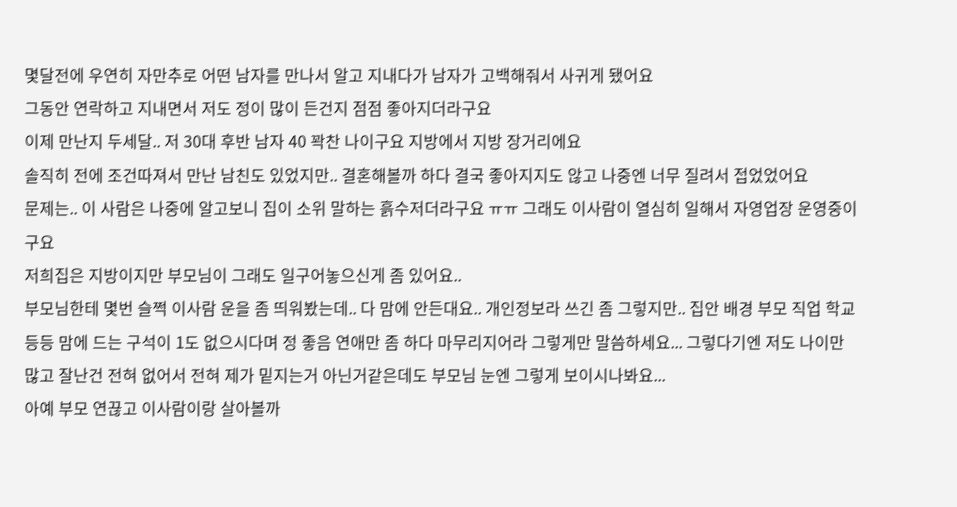몇달전에 우연히 자만추로 어떤 남자를 만나서 알고 지내다가 남자가 고백해줘서 사귀게 됐어요
그동안 연락하고 지내면서 저도 정이 많이 든건지 점점 좋아지더라구요
이제 만난지 두세달.. 저 30대 후반 남자 40 꽉찬 나이구요 지방에서 지방 장거리에요
솔직히 전에 조건따져서 만난 남친도 있었지만.. 결혼해볼까 하다 결국 좋아지지도 않고 나중엔 너무 질려서 접었었어요
문제는.. 이 사람은 나중에 알고보니 집이 소위 말하는 흙수저더라구요 ㅠㅠ 그래도 이사람이 열심히 일해서 자영업장 운영중이구요
저희집은 지방이지만 부모님이 그래도 일구어놓으신게 좀 있어요..
부모님한테 몇번 슬쩍 이사람 운을 좀 띄워봤는데.. 다 맘에 안든대요.. 개인정보라 쓰긴 좀 그렇지만.. 집안 배경 부모 직업 학교 등등 맘에 드는 구석이 1도 없으시다며 정 좋음 연애만 좀 하다 마무리지어라 그렇게만 말씀하세요... 그렇다기엔 저도 나이만 많고 잘난건 전혀 없어서 전혀 제가 밑지는거 아닌거같은데도 부모님 눈엔 그렇게 보이시나봐요...
아예 부모 연끊고 이사람이랑 살아볼까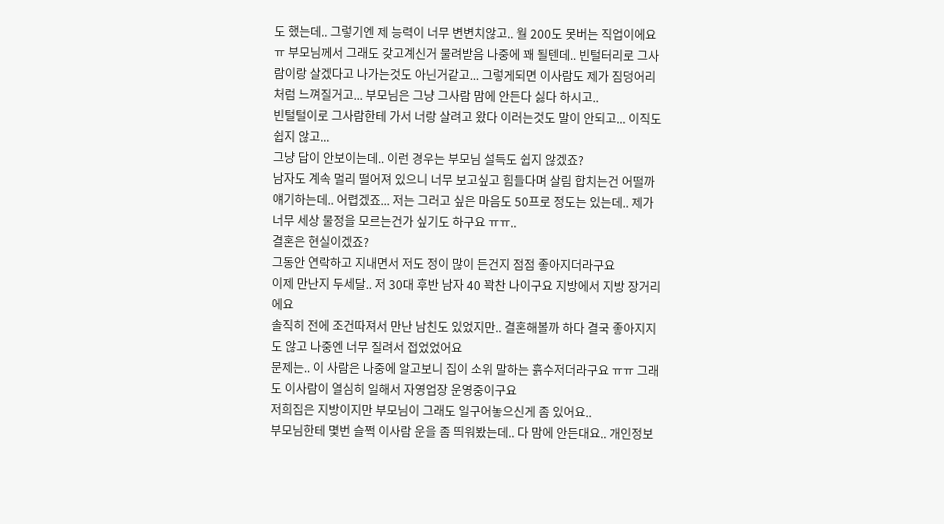도 했는데.. 그렇기엔 제 능력이 너무 변변치않고.. 월 200도 못버는 직업이에요ㅠ 부모님께서 그래도 갖고계신거 물려받음 나중에 꽤 될텐데.. 빈털터리로 그사람이랑 살겠다고 나가는것도 아닌거같고... 그렇게되면 이사람도 제가 짐덩어리처럼 느껴질거고... 부모님은 그냥 그사람 맘에 안든다 싫다 하시고..
빈털털이로 그사람한테 가서 너랑 살려고 왔다 이러는것도 말이 안되고... 이직도 쉽지 않고...
그냥 답이 안보이는데.. 이런 경우는 부모님 설득도 쉽지 않겠죠?
남자도 계속 멀리 떨어져 있으니 너무 보고싶고 힘들다며 살림 합치는건 어떨까 얘기하는데.. 어렵겠죠... 저는 그러고 싶은 마음도 50프로 정도는 있는데.. 제가 너무 세상 물정을 모르는건가 싶기도 하구요 ㅠㅠ..
결혼은 현실이겠죠?
그동안 연락하고 지내면서 저도 정이 많이 든건지 점점 좋아지더라구요
이제 만난지 두세달.. 저 30대 후반 남자 40 꽉찬 나이구요 지방에서 지방 장거리에요
솔직히 전에 조건따져서 만난 남친도 있었지만.. 결혼해볼까 하다 결국 좋아지지도 않고 나중엔 너무 질려서 접었었어요
문제는.. 이 사람은 나중에 알고보니 집이 소위 말하는 흙수저더라구요 ㅠㅠ 그래도 이사람이 열심히 일해서 자영업장 운영중이구요
저희집은 지방이지만 부모님이 그래도 일구어놓으신게 좀 있어요..
부모님한테 몇번 슬쩍 이사람 운을 좀 띄워봤는데.. 다 맘에 안든대요.. 개인정보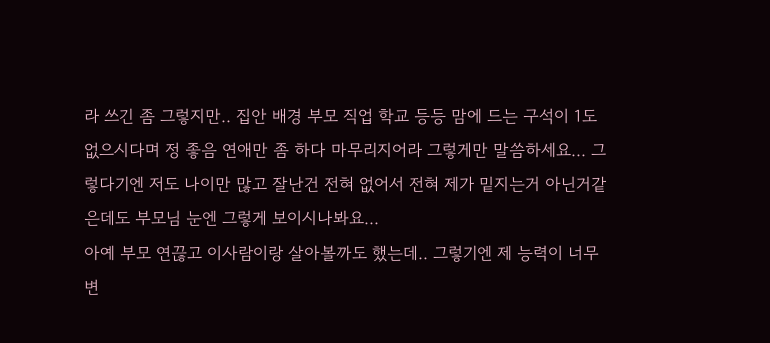라 쓰긴 좀 그렇지만.. 집안 배경 부모 직업 학교 등등 맘에 드는 구석이 1도 없으시다며 정 좋음 연애만 좀 하다 마무리지어라 그렇게만 말씀하세요... 그렇다기엔 저도 나이만 많고 잘난건 전혀 없어서 전혀 제가 밑지는거 아닌거같은데도 부모님 눈엔 그렇게 보이시나봐요...
아예 부모 연끊고 이사람이랑 살아볼까도 했는데.. 그렇기엔 제 능력이 너무 변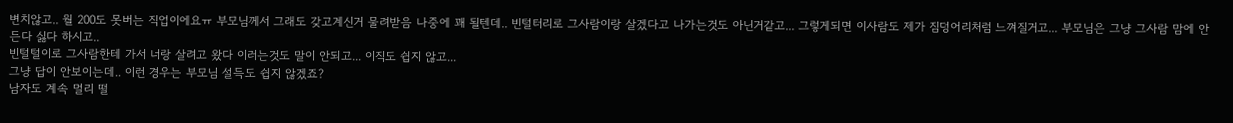변치않고.. 월 200도 못버는 직업이에요ㅠ 부모님께서 그래도 갖고계신거 물려받음 나중에 꽤 될텐데.. 빈털터리로 그사람이랑 살겠다고 나가는것도 아닌거같고... 그렇게되면 이사람도 제가 짐덩어리처럼 느껴질거고... 부모님은 그냥 그사람 맘에 안든다 싫다 하시고..
빈털털이로 그사람한테 가서 너랑 살려고 왔다 이러는것도 말이 안되고... 이직도 쉽지 않고...
그냥 답이 안보이는데.. 이런 경우는 부모님 설득도 쉽지 않겠죠?
남자도 계속 멀리 떨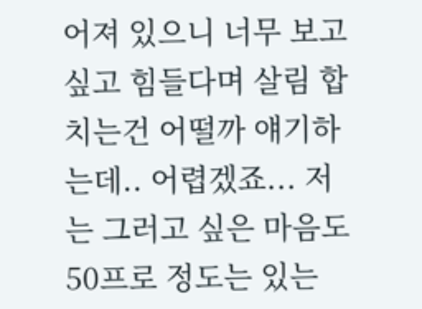어져 있으니 너무 보고싶고 힘들다며 살림 합치는건 어떨까 얘기하는데.. 어렵겠죠... 저는 그러고 싶은 마음도 50프로 정도는 있는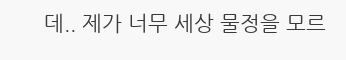데.. 제가 너무 세상 물정을 모르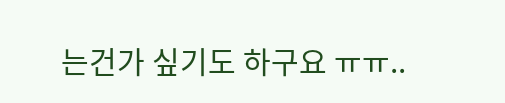는건가 싶기도 하구요 ㅠㅠ..